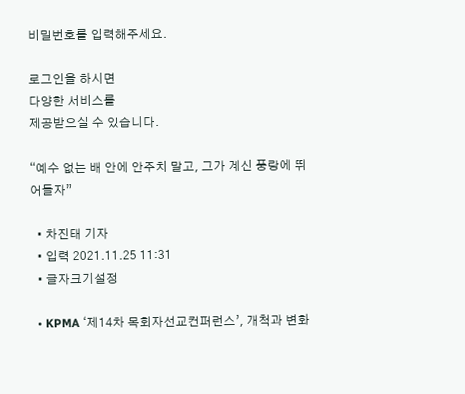비밀번호를 입력해주세요.

로그인을 하시면
다양한 서비스를
제공받으실 수 있습니다.

“예수 없는 배 안에 안주치 말고, 그가 계신 풍랑에 뛰어들자”

  • 차진태 기자
  • 입력 2021.11.25 11:31
  • 글자크기설정

  • KPMA ‘제14차 목회자선교컨퍼런스’, 개척과 변화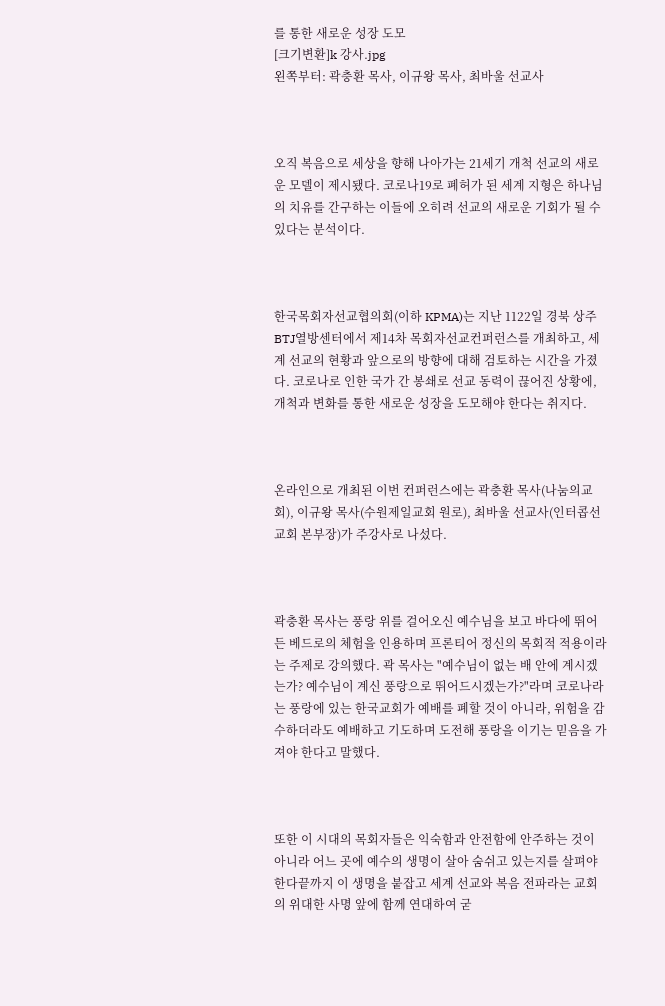를 통한 새로운 성장 도모
[크기변환]k 강사.jpg
왼쪽부터: 곽충환 목사, 이규왕 목사, 최바울 선교사



오직 복음으로 세상을 향해 나아가는 21세기 개척 선교의 새로운 모델이 제시됐다. 코로나19로 폐허가 된 세계 지형은 하나님의 치유를 간구하는 이들에 오히려 선교의 새로운 기회가 될 수 있다는 분석이다.



한국목회자선교협의회(이하 KPMA)는 지난 1122일 경북 상주 BTJ열방센터에서 제14차 목회자선교컨퍼런스를 개최하고, 세계 선교의 현황과 앞으로의 방향에 대해 검토하는 시간을 가졌다. 코로나로 인한 국가 간 봉쇄로 선교 동력이 끊어진 상황에, 개척과 변화를 통한 새로운 성장을 도모해야 한다는 취지다.



온라인으로 개최된 이번 컨퍼런스에는 곽충환 목사(나눔의교회), 이규왕 목사(수원제일교회 원로), 최바울 선교사(인터콥선교회 본부장)가 주강사로 나섰다.



곽충환 목사는 풍랑 위를 걸어오신 예수님을 보고 바다에 뛰어든 베드로의 체험을 인용하며 프론티어 정신의 목회적 적용이라는 주제로 강의했다. 곽 목사는 "예수님이 없는 배 안에 계시겠는가? 예수님이 계신 풍랑으로 뛰어드시겠는가?"라며 코로나라는 풍랑에 있는 한국교회가 예배를 폐할 것이 아니라, 위험을 감수하더라도 예배하고 기도하며 도전해 풍랑을 이기는 믿음을 가져야 한다고 말했다.



또한 이 시대의 목회자들은 익숙함과 안전함에 안주하는 것이 아니라 어느 곳에 예수의 생명이 살아 숨쉬고 있는지를 살펴야 한다끝까지 이 생명을 붙잡고 세계 선교와 복음 전파라는 교회의 위대한 사명 앞에 함께 연대하여 굳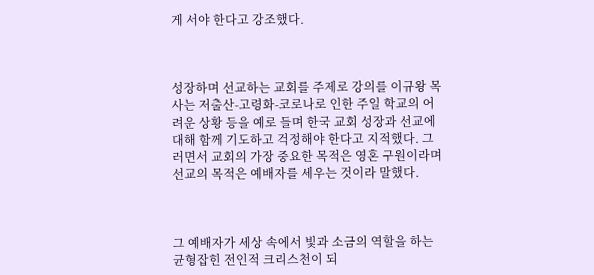게 서야 한다고 강조했다.



성장하며 선교하는 교회를 주제로 강의를 이규왕 목사는 저출산-고령화-코로나로 인한 주일 학교의 어려운 상황 등을 예로 들며 한국 교회 성장과 선교에 대해 함께 기도하고 걱정해야 한다고 지적했다. 그러면서 교회의 가장 중요한 목적은 영혼 구원이라며 선교의 목적은 예배자를 세우는 것이라 말했다.



그 예배자가 세상 속에서 빛과 소금의 역할을 하는 균형잡힌 전인적 크리스천이 되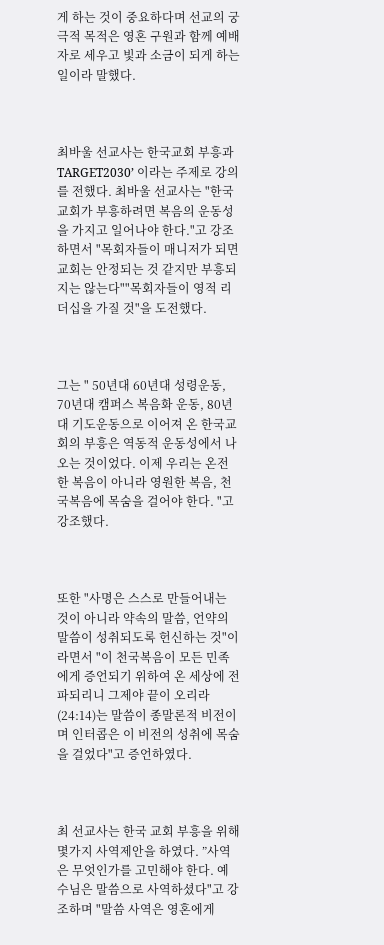게 하는 것이 중요하다며 선교의 궁극적 목적은 영혼 구원과 함께 예배자로 세우고 빛과 소금이 되게 하는 일이라 말했다.



최바울 선교사는 한국교회 부흥과 TARGET2030’ 이라는 주제로 강의를 전했다. 최바울 선교사는 "한국교회가 부흥하려면 복음의 운동성을 가지고 일어나야 한다."고 강조하면서 "목회자들이 매니저가 되면 교회는 안정되는 것 같지만 부흥되지는 않는다""목회자들이 영적 리더십을 가질 것"을 도전했다.



그는 " 50년대 60년대 성령운동, 70년대 캠퍼스 복음화 운동, 80년대 기도운동으로 이어져 온 한국교회의 부흥은 역동적 운동성에서 나오는 것이었다. 이제 우리는 온전한 복음이 아니라 영원한 복음, 천국복음에 목숨을 걸어야 한다. "고 강조했다.



또한 "사명은 스스로 만들어내는 것이 아니라 약속의 말씀, 언약의 말씀이 성취되도록 헌신하는 것"이라면서 "이 천국복음이 모든 민족에게 증언되기 위하여 온 세상에 전파되리니 그제야 끝이 오리라(24:14)는 말씀이 종말론적 비전이며 인터콥은 이 비전의 성취에 목숨을 걸었다"고 증언하였다.



최 선교사는 한국 교회 부흥을 위해 몇가지 사역제안을 하였다. ”사역은 무엇인가를 고민해야 한다. 예수님은 말씀으로 사역하셨다"고 강조하며 "말씀 사역은 영혼에게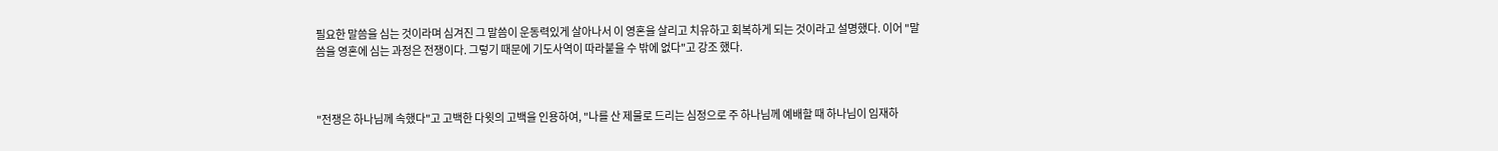필요한 말씀을 심는 것이라며 심겨진 그 말씀이 운동력있게 살아나서 이 영혼을 살리고 치유하고 회복하게 되는 것이라고 설명했다. 이어 "말씀을 영혼에 심는 과정은 전쟁이다. 그렇기 때문에 기도사역이 따라붙을 수 밖에 없다"고 강조 했다.



"전쟁은 하나님께 속했다"고 고백한 다윗의 고백을 인용하여, "나를 산 제물로 드리는 심정으로 주 하나님께 예배할 때 하나님이 임재하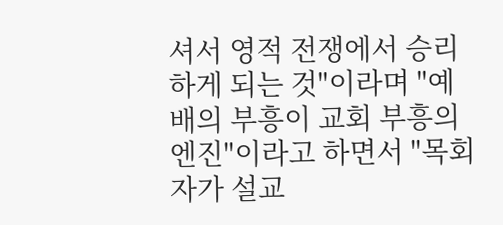셔서 영적 전쟁에서 승리하게 되는 것"이라며 "예배의 부흥이 교회 부흥의 엔진"이라고 하면서 "목회자가 설교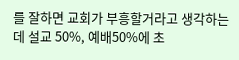를 잘하면 교회가 부흥할거라고 생각하는데 설교 50%, 예배50%에 초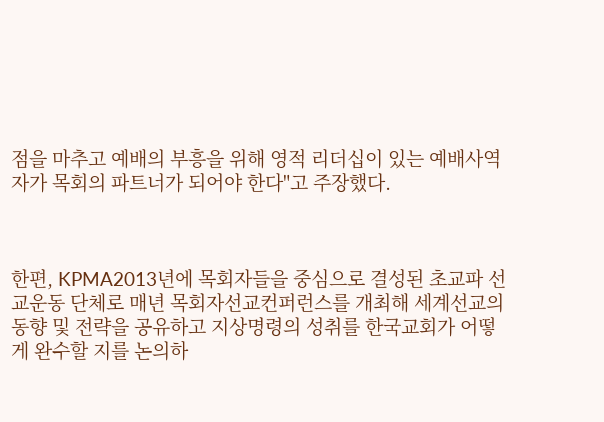점을 마추고 예배의 부흥을 위해 영적 리더십이 있는 예배사역자가 목회의 파트너가 되어야 한다"고 주장했다.



한편, KPMA2013년에 목회자들을 중심으로 결성된 초교파 선교운동 단체로 매년 목회자선교컨퍼런스를 개최해 세계선교의 동향 및 전략을 공유하고 지상명령의 성취를 한국교회가 어떻게 완수할 지를 논의하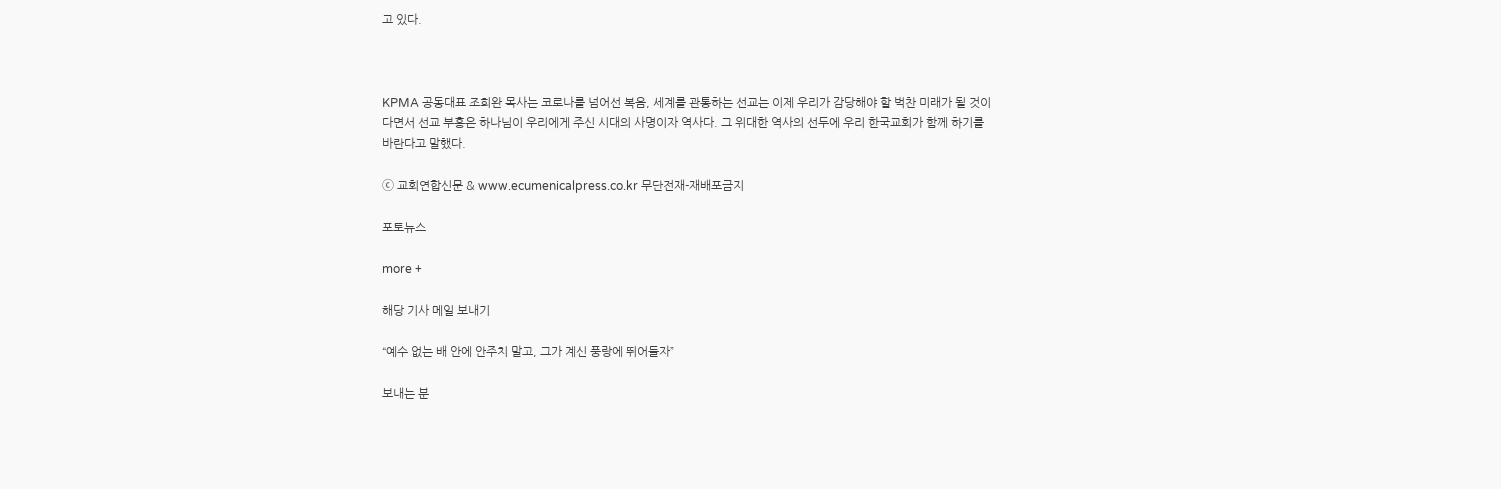고 있다.



KPMA 공동대표 조희완 목사는 코로나를 넘어선 복음, 세계를 관통하는 선교는 이제 우리가 감당해야 할 벅찬 미래가 될 것이다면서 선교 부흥은 하나님이 우리에게 주신 시대의 사명이자 역사다. 그 위대한 역사의 선두에 우리 한국교회가 함께 하기를 바란다고 말했다.

ⓒ 교회연합신문 & www.ecumenicalpress.co.kr 무단전재-재배포금지

포토뉴스

more +

해당 기사 메일 보내기

“예수 없는 배 안에 안주치 말고, 그가 계신 풍랑에 뛰어들자”

보내는 분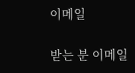이메일

받는 분 이메일